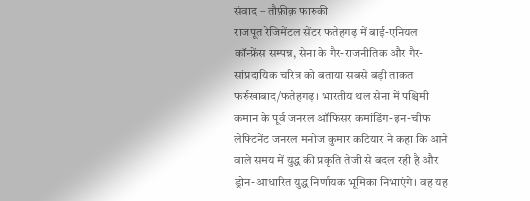संवाद – तौफ़ीक़ फारुकी
राजपूत रेजिमेंटल सेंटर फतेहगढ़ में बाई-एनियल कॉन्फ्रेंस सम्पन्न, सेना के गैर-राजनीतिक और गैर-सांप्रदायिक चरित्र को बताया सबसे बड़ी ताकत
फर्रुखाबाद/फतेहगढ़। भारतीय थल सेना में पश्चिमी कमान के पूर्व जनरल ऑफिसर कमांडिंग-इन-चीफ लेफ्टिनेंट जनरल मनोज कुमार कटियार ने कहा कि आने वाले समय में युद्ध की प्रकृति तेजी से बदल रही है और ड्रोन-आधारित युद्ध निर्णायक भूमिका निभाएंगे। वह यह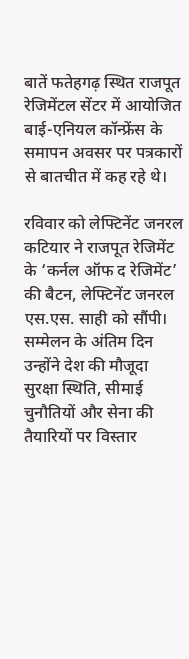बातें फतेहगढ़ स्थित राजपूत रेजिमेंटल सेंटर में आयोजित बाई-एनियल कॉन्फ्रेंस के समापन अवसर पर पत्रकारों से बातचीत में कह रहे थे।

रविवार को लेफ्टिनेंट जनरल कटियार ने राजपूत रेजिमेंट के ‘कर्नल ऑफ द रेजिमेंट’ की बैटन, लेफ्टिनेंट जनरल एस.एस. साही को सौंपी। सम्मेलन के अंतिम दिन उन्होंने देश की मौजूदा सुरक्षा स्थिति, सीमाई चुनौतियों और सेना की तैयारियों पर विस्तार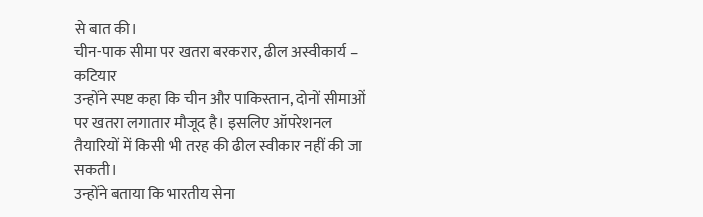से बात की।
चीन-पाक सीमा पर खतरा बरकरार, ढील अस्वीकार्य – कटियार
उन्होंने स्पष्ट कहा कि चीन और पाकिस्तान, दोनों सीमाओं पर खतरा लगातार मौजूद है। इसलिए ऑपरेशनल तैयारियों में किसी भी तरह की ढील स्वीकार नहीं की जा सकती।
उन्होंने बताया कि भारतीय सेना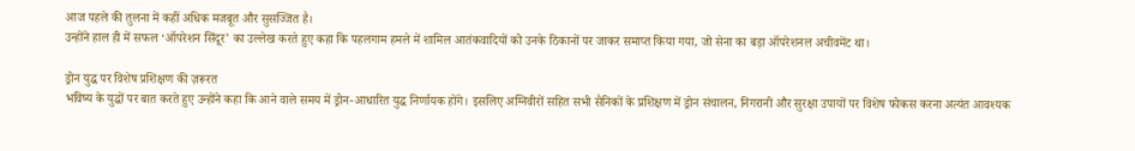आज पहले की तुलना में कहीं अधिक मजबूत और सुसज्जित है।
उन्होंने हाल ही में सफल ‘ऑपरेशन सिंदूर’ का उल्लेख करते हुए कहा कि पहलगाम हमले में शामिल आतंकवादियों को उनके ठिकानों पर जाकर समाप्त किया गया, जो सेना का बड़ा ऑपरेशनल अचीवमेंट था।

ड्रोन युद्ध पर विशेष प्रशिक्षण की ज़रूरत
भविष्य के युद्धों पर बात करते हुए उन्होंने कहा कि आने वाले समय में ड्रोन-आधारित युद्ध निर्णायक होंगे। इसलिए अग्निवीरों सहित सभी सैनिकों के प्रशिक्षण में ड्रोन संचालन, निगरानी और सुरक्षा उपायों पर विशेष फोकस करना अत्यंत आवश्यक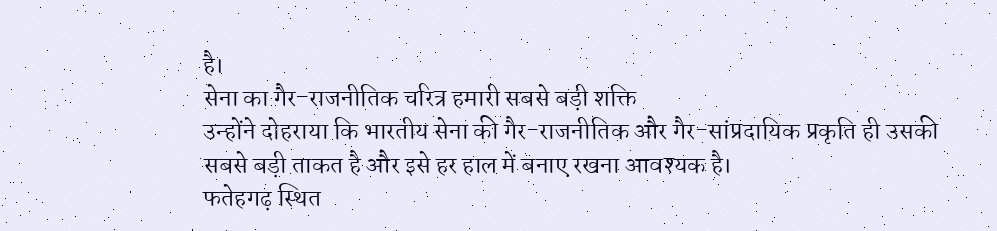है।
सेना का गैर-राजनीतिक चरित्र हमारी सबसे बड़ी शक्ति
उन्होंने दोहराया कि भारतीय सेना की गैर-राजनीतिक और गैर-सांप्रदायिक प्रकृति ही उसकी सबसे बड़ी ताकत है और इसे हर हाल में बनाए रखना आवश्यक है।
फतेहगढ़ स्थित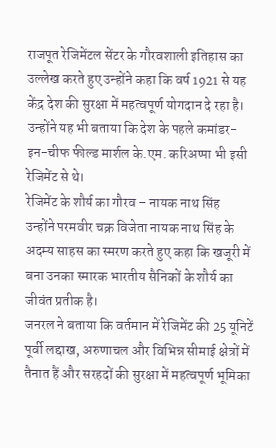राजपूत रेजिमेंटल सेंटर के गौरवशाली इतिहास का उल्लेख करते हुए उन्होंने कहा कि वर्ष 1921 से यह केंद्र देश की सुरक्षा में महत्वपूर्ण योगदान दे रहा है। उन्होंने यह भी बताया कि देश के पहले कमांडर-इन-चीफ फील्ड मार्शल के.एम. करिअप्पा भी इसी रेजिमेंट से थे।
रेजिमेंट के शौर्य का गौरव – नायक नाथ सिंह
उन्होंने परमवीर चक्र विजेता नायक नाथ सिंह के अदम्य साहस का स्मरण करते हुए कहा कि खजूरी में बना उनका स्मारक भारतीय सैनिकों के शौर्य का जीवंत प्रतीक है।
जनरल ने बताया कि वर्तमान में रेजिमेंट की 25 यूनिटें पूर्वी लद्दाख, अरुणाचल और विभिन्न सीमाई क्षेत्रों में तैनात हैं और सरहदों की सुरक्षा में महत्वपूर्ण भूमिका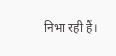निभा रही हैं।